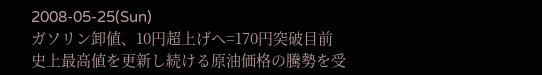2008-05-25(Sun)
ガソリン卸値、10円超上げへ=170円突破目前
史上最高値を更新し続ける原油価格の騰勢を受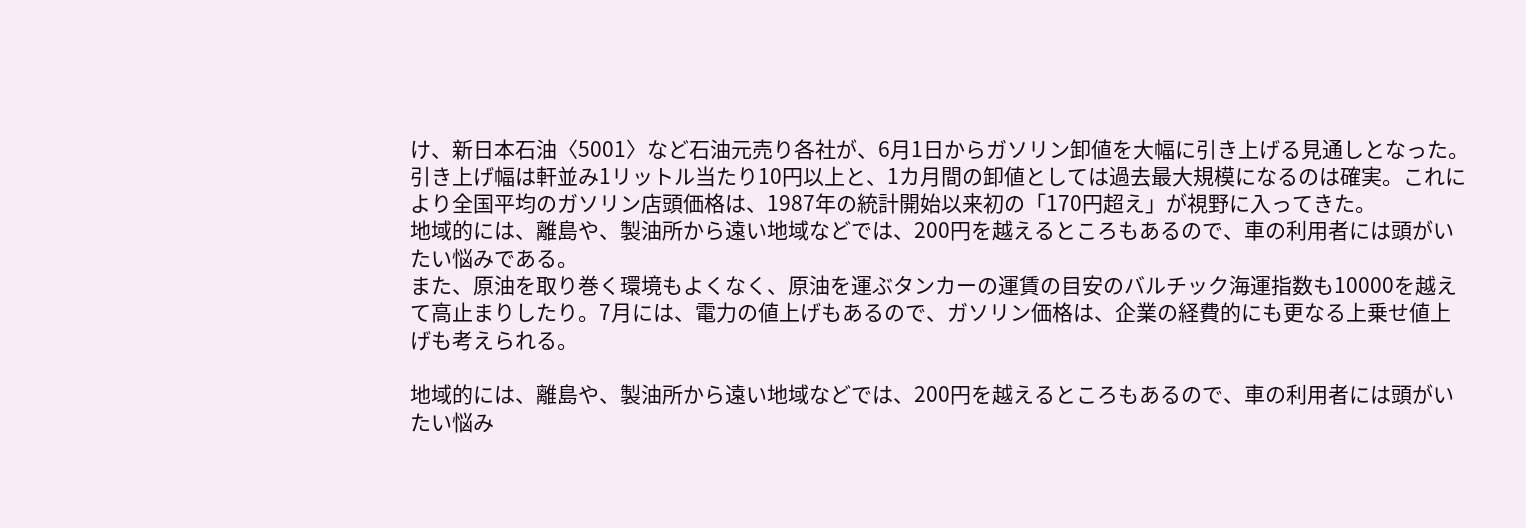け、新日本石油〈5001〉など石油元売り各社が、6月1日からガソリン卸値を大幅に引き上げる見通しとなった。引き上げ幅は軒並み1リットル当たり10円以上と、1カ月間の卸値としては過去最大規模になるのは確実。これにより全国平均のガソリン店頭価格は、1987年の統計開始以来初の「170円超え」が視野に入ってきた。
地域的には、離島や、製油所から遠い地域などでは、200円を越えるところもあるので、車の利用者には頭がいたい悩みである。
また、原油を取り巻く環境もよくなく、原油を運ぶタンカーの運賃の目安のバルチック海運指数も10000を越えて高止まりしたり。7月には、電力の値上げもあるので、ガソリン価格は、企業の経費的にも更なる上乗せ値上げも考えられる。

地域的には、離島や、製油所から遠い地域などでは、200円を越えるところもあるので、車の利用者には頭がいたい悩み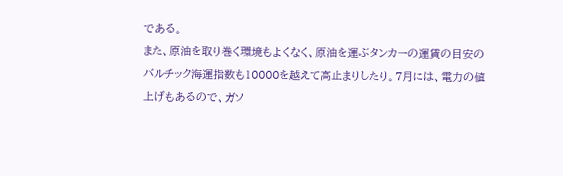である。
また、原油を取り巻く環境もよくなく、原油を運ぶタンカーの運賃の目安のバルチック海運指数も10000を越えて高止まりしたり。7月には、電力の値上げもあるので、ガソ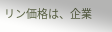リン価格は、企業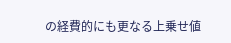の経費的にも更なる上乗せ値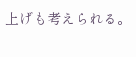上げも考えられる。